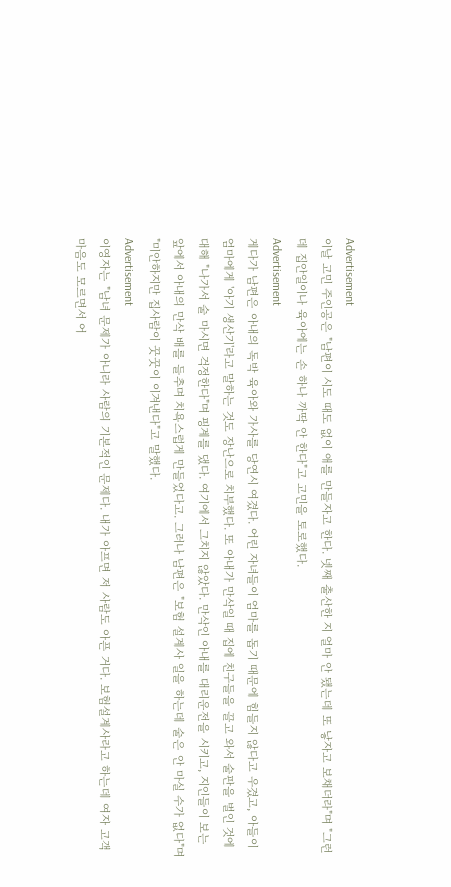Advertisement
이날 고민 주인공은 "남편이 시도 때도 없이 애를 만들자고 한다. 넷째 출산한 지 얼마 안 됐는데 또 낳자고 보채더라"며 "그런데 집안일이나 육아에는 손 하나 까딱 안 한다"고 고민을 토로했다.
Advertisement
게다가 남편은 아내의 독박 육아와 가사를 당연시 여겼다. 어린 자녀들이 엄마를 돕기 때문에 힘들지 않다고 우겼고, 아들이 엄마에게 '아기 생산기'라고 말하는 것도 장난으로 치부했다. 또 아내가 만삭일 때 집에 친구들을 끌고 와서 술판을 벌인 것에 대해 "나가서 술 마시면 걱정한다"며 핑계를 댔다. 여기에서 그치지 않았다. 만삭인 아내를 대리운전을 시키고, 지인들이 보는 앞에서 아내의 만삭 배를 들추며 치욕스럽게 만들었다고. 그러나 남편은 "보험 설계사 일을 하는데 술은 안 마실 수가 없다"며 "미안하지만 집사람이 꿋꿋이 이겨낸다"고 말했다.
Advertisement
이영자는 "남녀 문제가 아니라 사람의 기본적인 문제다. 내가 아프면 저 사람도 아픈 거다. 보험설계사라고 하는데 여자 고객 마음도 모르면서 어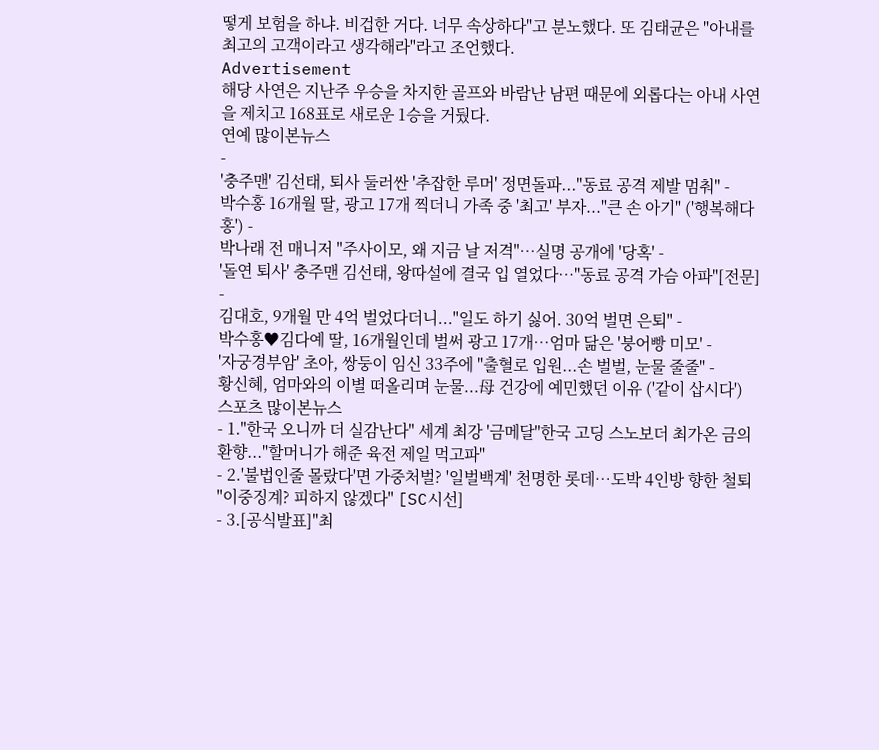떻게 보험을 하냐. 비겁한 거다. 너무 속상하다"고 분노했다. 또 김태균은 "아내를 최고의 고객이라고 생각해라"라고 조언했다.
Advertisement
해당 사연은 지난주 우승을 차지한 골프와 바람난 남편 때문에 외롭다는 아내 사연을 제치고 168표로 새로운 1승을 거뒀다.
연예 많이본뉴스
-
'충주맨' 김선태, 퇴사 둘러싼 '추잡한 루머' 정면돌파..."동료 공격 제발 멈춰" -
박수홍 16개월 딸, 광고 17개 찍더니 가족 중 '최고' 부자..."큰 손 아기" ('행복해다홍') -
박나래 전 매니저 "주사이모, 왜 지금 날 저격"…실명 공개에 '당혹' -
'돌연 퇴사' 충주맨 김선태, 왕따설에 결국 입 열었다…"동료 공격 가슴 아파"[전문] -
김대호, 9개월 만 4억 벌었다더니..."일도 하기 싫어. 30억 벌면 은퇴" -
박수홍♥김다예 딸, 16개월인데 벌써 광고 17개…엄마 닮은 '붕어빵 미모' -
'자궁경부암' 초아, 쌍둥이 임신 33주에 "출혈로 입원...손 벌벌, 눈물 줄줄" -
황신혜, 엄마와의 이별 떠올리며 눈물...母 건강에 예민했던 이유 ('같이 삽시다')
스포츠 많이본뉴스
- 1."한국 오니까 더 실감난다" 세계 최강 '금메달''한국 고딩 스노보더 최가온 금의환향..."할머니가 해준 육전 제일 먹고파"
- 2.'불법인줄 몰랐다'면 가중처벌? '일벌백계' 천명한 롯데…도박 4인방 향한 철퇴 "이중징계? 피하지 않겠다" [SC시선]
- 3.[공식발표]"최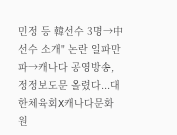민정 등 韓선수 3명→中선수 소개" 논란 일파만파→캐나다 공영방송, 정정보도문 올렸다...대한체육회X캐나다문화원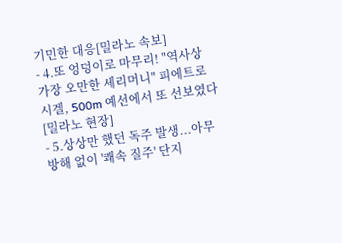기민한 대응[밀라노 속보]
- 4.또 엉덩이로 마무리! "역사상 가장 오만한 세리머니" 피에트로 시겔, 500m 예선에서 또 선보였다[밀라노 현장]
- 5.상상만 했던 독주 발생...아무 방해 없이 '쾌속 질주' 단지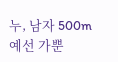누, 남자 500m 예선 가뿐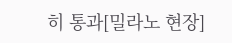히 통과[밀라노 현장]